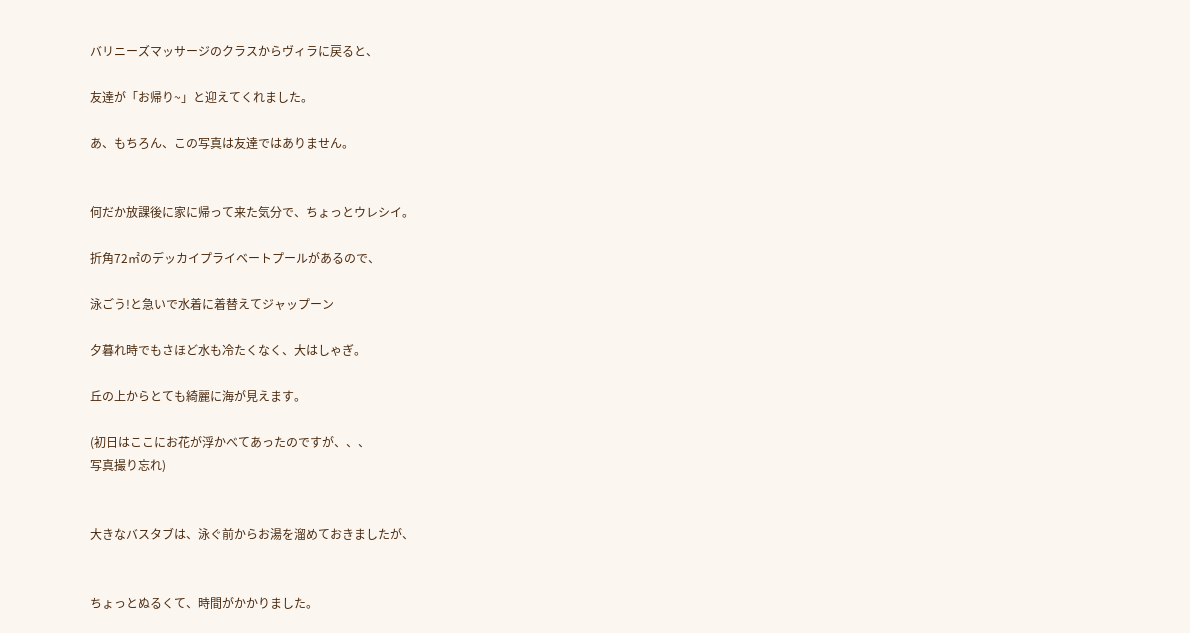バリニーズマッサージのクラスからヴィラに戻ると、

友達が「お帰り~」と迎えてくれました。

あ、もちろん、この写真は友達ではありません。


何だか放課後に家に帰って来た気分で、ちょっとウレシイ。

折角72㎡のデッカイプライベートプールがあるので、

泳ごう!と急いで水着に着替えてジャップーン

夕暮れ時でもさほど水も冷たくなく、大はしゃぎ。

丘の上からとても綺麗に海が見えます。

(初日はここにお花が浮かべてあったのですが、、、
写真撮り忘れ)


大きなバスタブは、泳ぐ前からお湯を溜めておきましたが、


ちょっとぬるくて、時間がかかりました。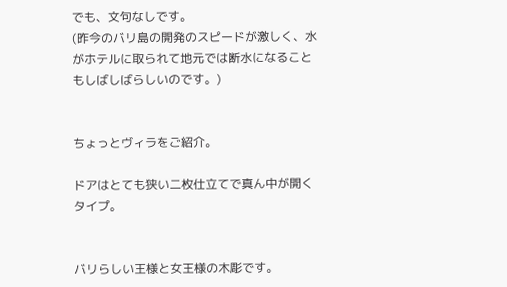でも、文句なしです。
(昨今のバリ島の開発のスピードが激しく、水がホテルに取られて地元では断水になることもしばしばらしいのです。)


ちょっとヴィラをご紹介。

ドアはとても狭い二枚仕立てで真ん中が開くタイプ。


バリらしい王様と女王様の木彫です。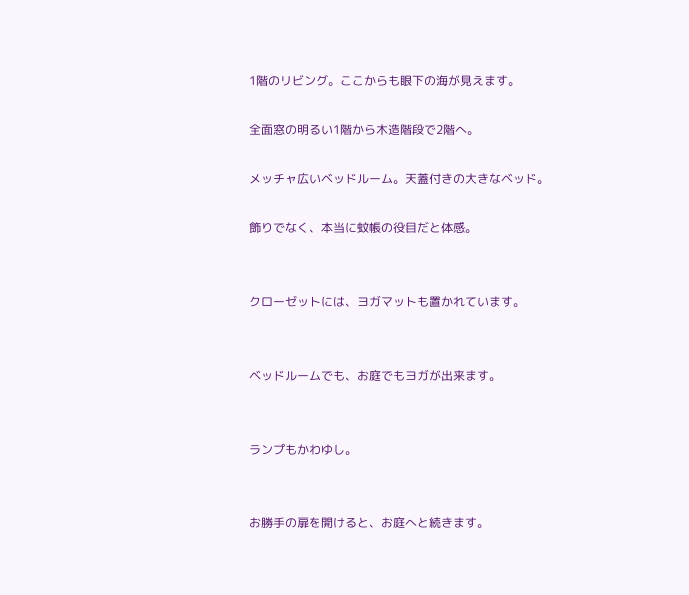1階のリビング。ここからも眼下の海が見えます。

全面窓の明るい1階から木造階段で2階へ。

メッチャ広いベッドルーム。天蓋付きの大きなベッド。

飾りでなく、本当に蚊帳の役目だと体感。


クローゼットには、ヨガマットも置かれています。


ベッドルームでも、お庭でもヨガが出来ます。


ランプもかわゆし。


お勝手の扉を開けると、お庭へと続きます。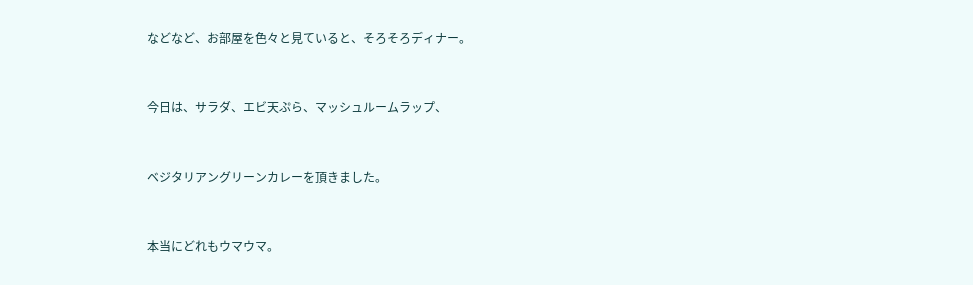などなど、お部屋を色々と見ていると、そろそろディナー。


今日は、サラダ、エビ天ぷら、マッシュルームラップ、


ベジタリアングリーンカレーを頂きました。


本当にどれもウマウマ。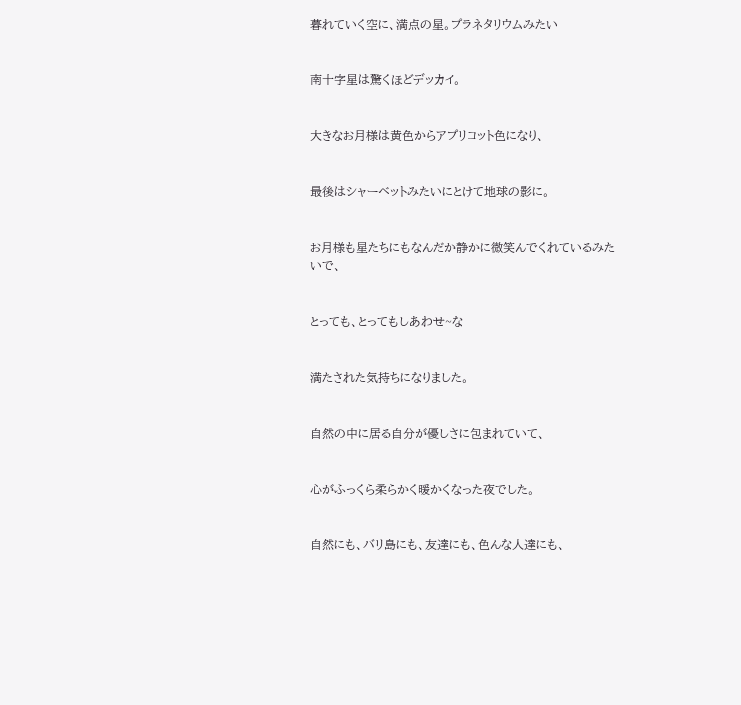暮れていく空に、満点の星。プラネタリウムみたい


南十字星は驚くほどデッカイ。


大きなお月様は黄色からアプリコット色になり、


最後はシャーベットみたいにとけて地球の影に。


お月様も星たちにもなんだか静かに微笑んでくれているみたいで、


とっても、とってもしあわせ~な


満たされた気持ちになりました。


自然の中に居る自分が優しさに包まれていて、


心がふっくら柔らかく暖かくなった夜でした。


自然にも、バリ島にも、友達にも、色んな人達にも、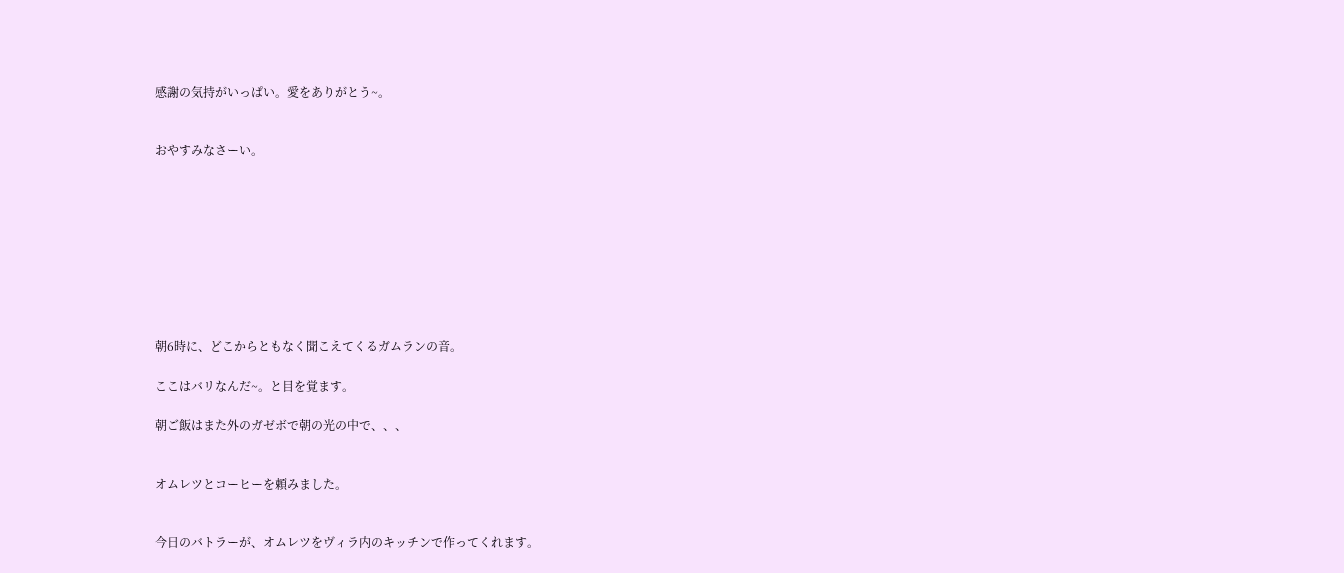感謝の気持がいっぱい。愛をありがとう~。


おやすみなさーい。









朝6時に、どこからともなく聞こえてくるガムランの音。

ここはバリなんだ~。と目を覚ます。

朝ご飯はまた外のガゼボで朝の光の中で、、、


オムレツとコーヒーを頼みました。


今日のバトラーが、オムレツをヴィラ内のキッチンで作ってくれます。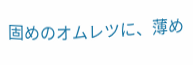固めのオムレツに、薄め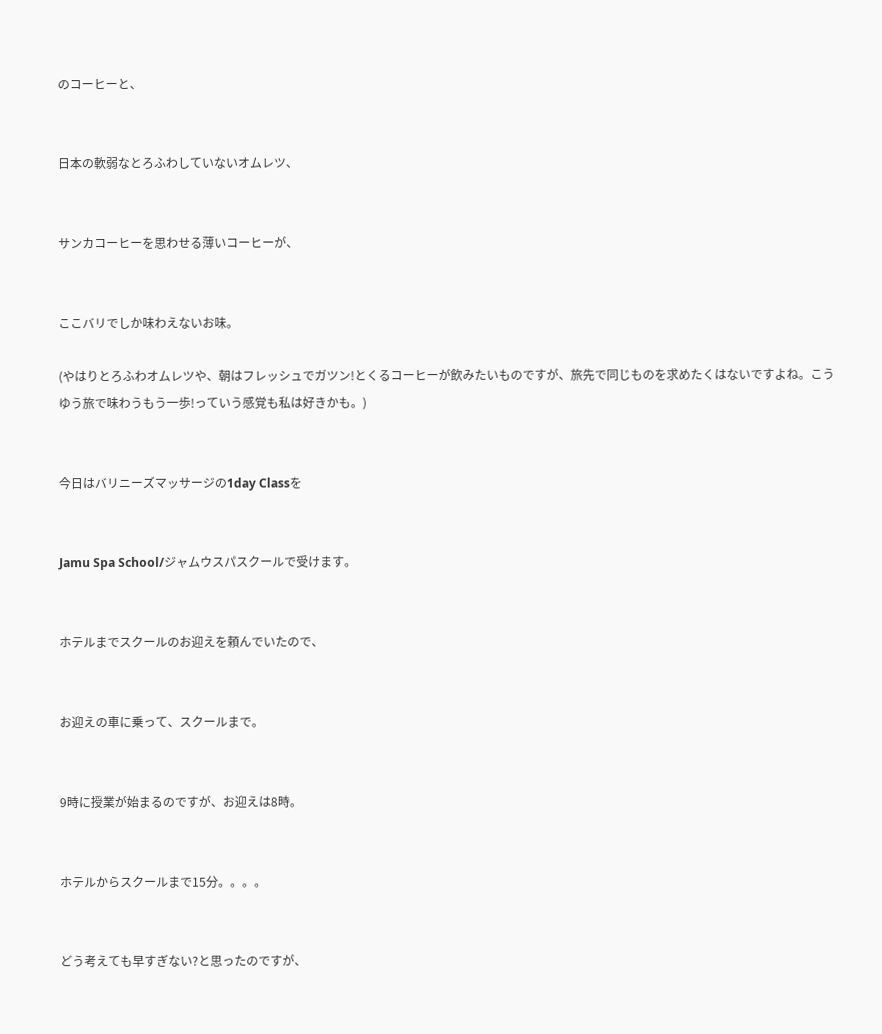のコーヒーと、


日本の軟弱なとろふわしていないオムレツ、


サンカコーヒーを思わせる薄いコーヒーが、


ここバリでしか味わえないお味。

(やはりとろふわオムレツや、朝はフレッシュでガツン!とくるコーヒーが飲みたいものですが、旅先で同じものを求めたくはないですよね。こうゆう旅で味わうもう一歩!っていう感覚も私は好きかも。)


今日はバリニーズマッサージの1day Classを


Jamu Spa School/ジャムウスパスクールで受けます。


ホテルまでスクールのお迎えを頼んでいたので、


お迎えの車に乗って、スクールまで。


9時に授業が始まるのですが、お迎えは8時。


ホテルからスクールまで15分。。。。


どう考えても早すぎない?と思ったのですが、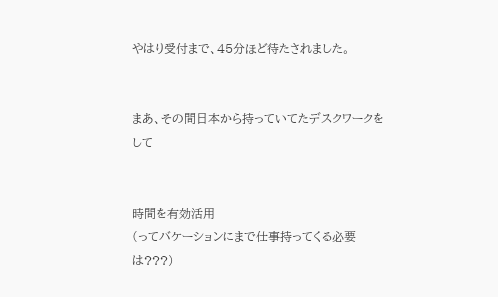やはり受付まで、45分ほど待たされました。


まあ、その間日本から持っていてたデスクワークをして


時間を有効活用
(ってバケーションにまで仕事持ってくる必要は???)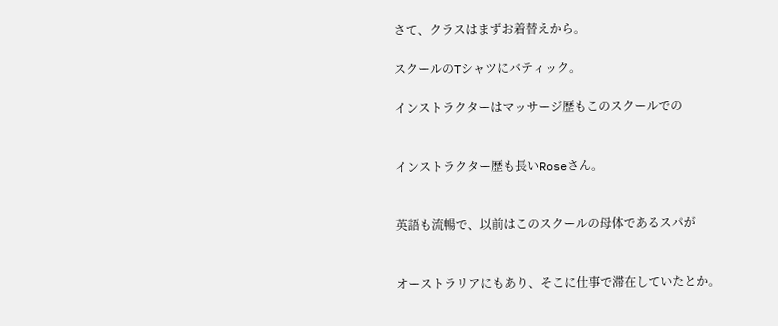さて、クラスはまずお着替えから。

スクールのTシャツにバティック。

インストラクターはマッサージ歴もこのスクールでの


インストラクター歴も長いRoseさん。


英語も流暢で、以前はこのスクールの母体であるスパが


オーストラリアにもあり、そこに仕事で滞在していたとか。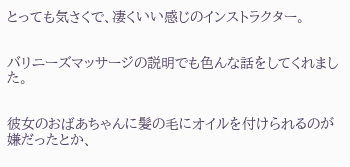とっても気さくで、凄くいい感じのインストラクター。


バリニーズマッサージの説明でも色んな話をしてくれました。


彼女のおばあちゃんに髪の毛にオイルを付けられるのが嫌だったとか、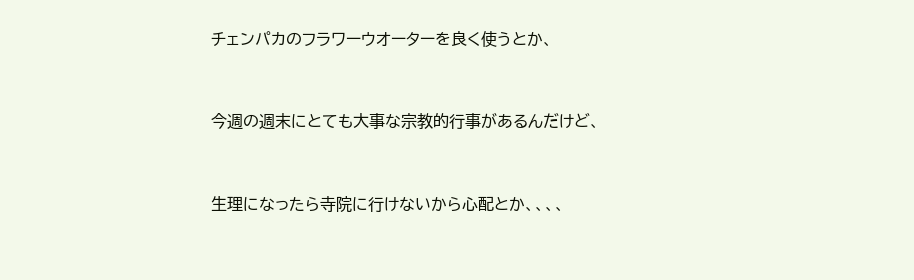チェンパカのフラワーウオーターを良く使うとか、


今週の週末にとても大事な宗教的行事があるんだけど、


生理になったら寺院に行けないから心配とか、、、、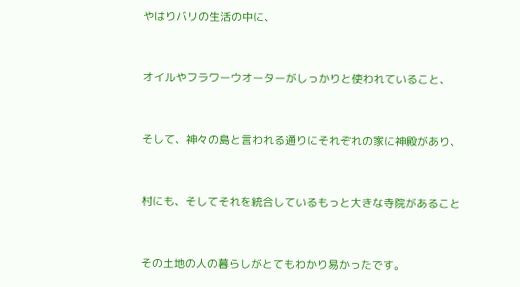やはりバリの生活の中に、


オイルやフラワーウオーターがしっかりと使われていること、


そして、神々の島と言われる通りにそれぞれの家に神殿があり、


村にも、そしてそれを統合しているもっと大きな寺院があること


その土地の人の暮らしがとてもわかり易かったです。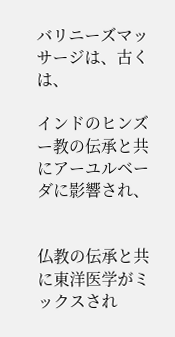バリニーズマッサージは、古くは、

インドのヒンズー教の伝承と共にアーユルベーダに影響され、


仏教の伝承と共に東洋医学がミックスされ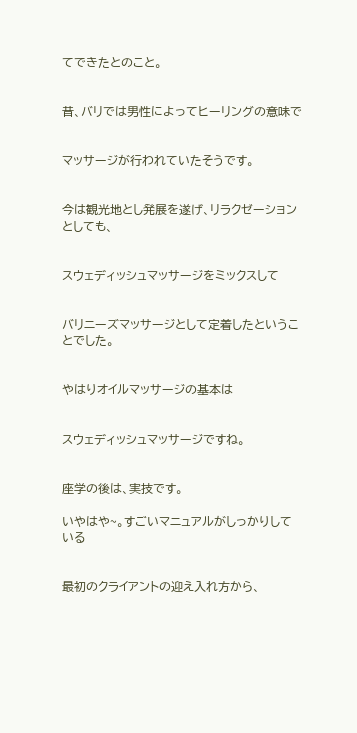てできたとのこと。


昔、バリでは男性によってヒーリングの意味で


マッサージが行われていたそうです。


今は観光地とし発展を遂げ、リラクゼーションとしても、


スウェディッシュマッサージをミックスして


バリニーズマッサージとして定着したということでした。


やはりオイルマッサージの基本は


スウェディッシュマッサージですね。


座学の後は、実技です。

いやはや~。すごいマニュアルがしっかりしている


最初のクライアントの迎え入れ方から、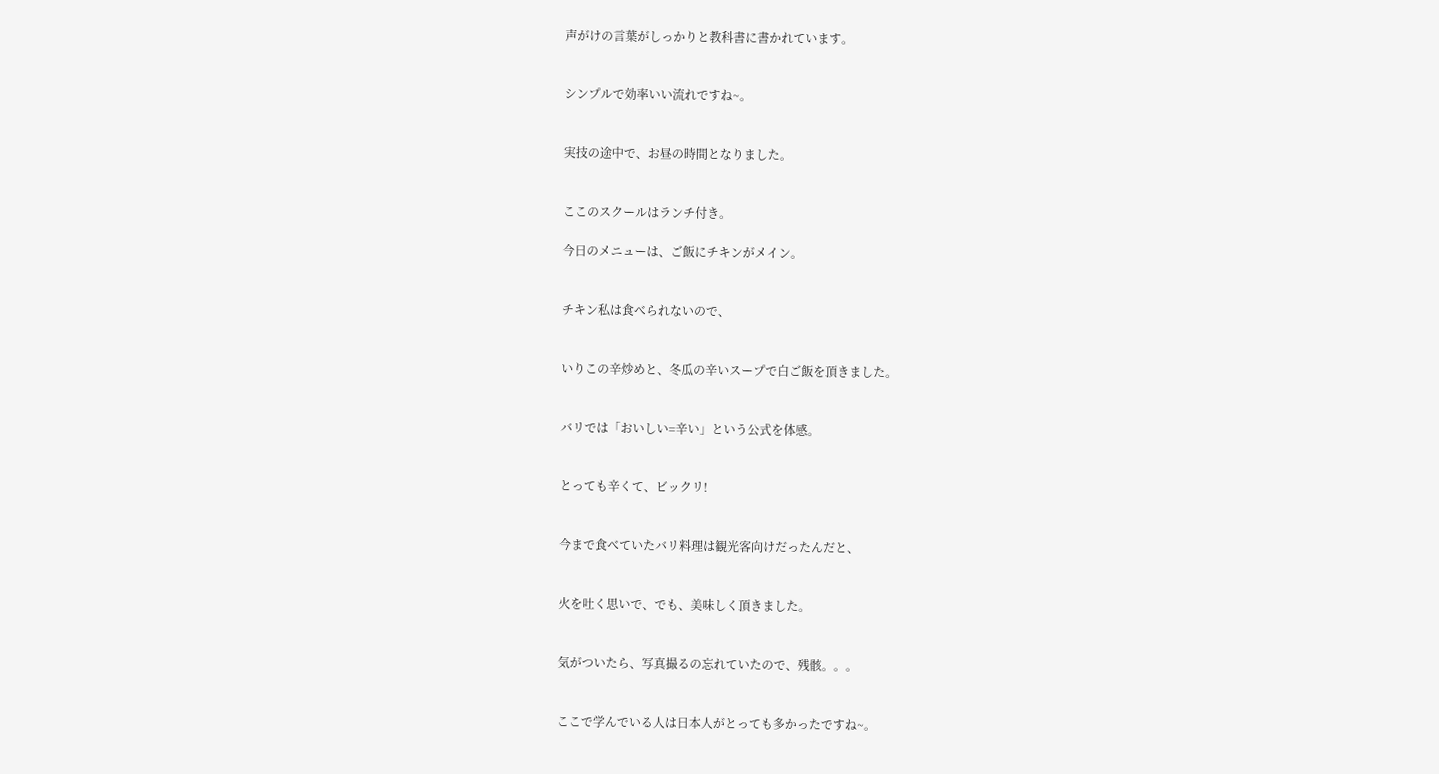声がけの言葉がしっかりと教科書に書かれています。


シンプルで効率いい流れですね~。


実技の途中で、お昼の時間となりました。


ここのスクールはランチ付き。

今日のメニューは、ご飯にチキンがメイン。


チキン私は食べられないので、


いりこの辛炒めと、冬瓜の辛いスープで白ご飯を頂きました。


バリでは「おいしい=辛い」という公式を体感。


とっても辛くて、ビックリ!


今まで食べていたバリ料理は観光客向けだったんだと、


火を吐く思いで、でも、美味しく頂きました。


気がついたら、写真撮るの忘れていたので、残骸。。。


ここで学んでいる人は日本人がとっても多かったですね~。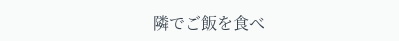隣でご飯を食べ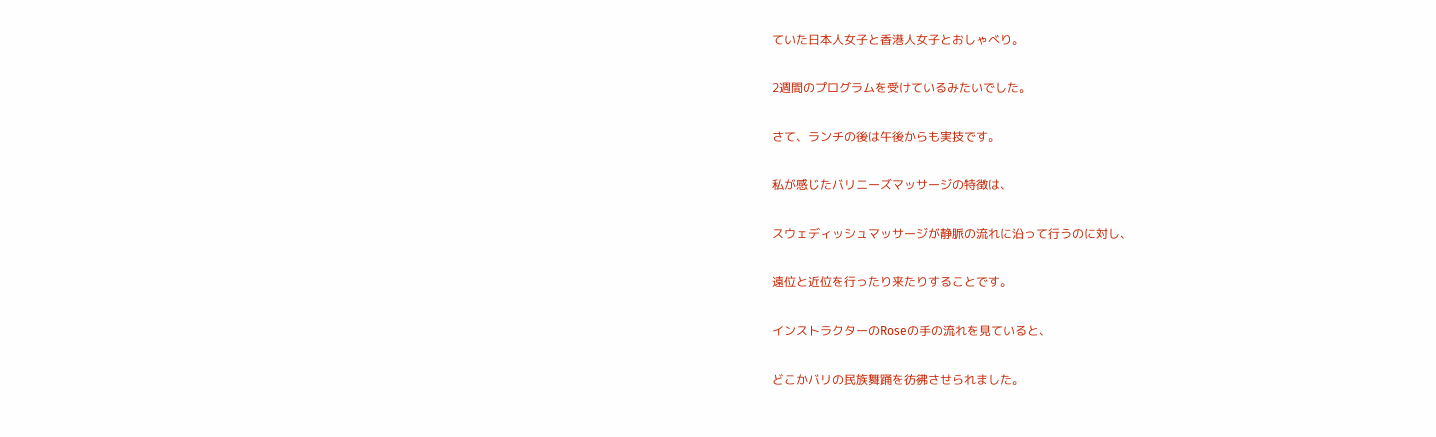ていた日本人女子と香港人女子とおしゃべり。


2週間のプログラムを受けているみたいでした。


さて、ランチの後は午後からも実技です。


私が感じたバリニーズマッサージの特徴は、


スウェディッシュマッサージが静脈の流れに沿って行うのに対し、


遠位と近位を行ったり来たりすることです。


インストラクターのRoseの手の流れを見ていると、


どこかバリの民族舞踊を彷彿させられました。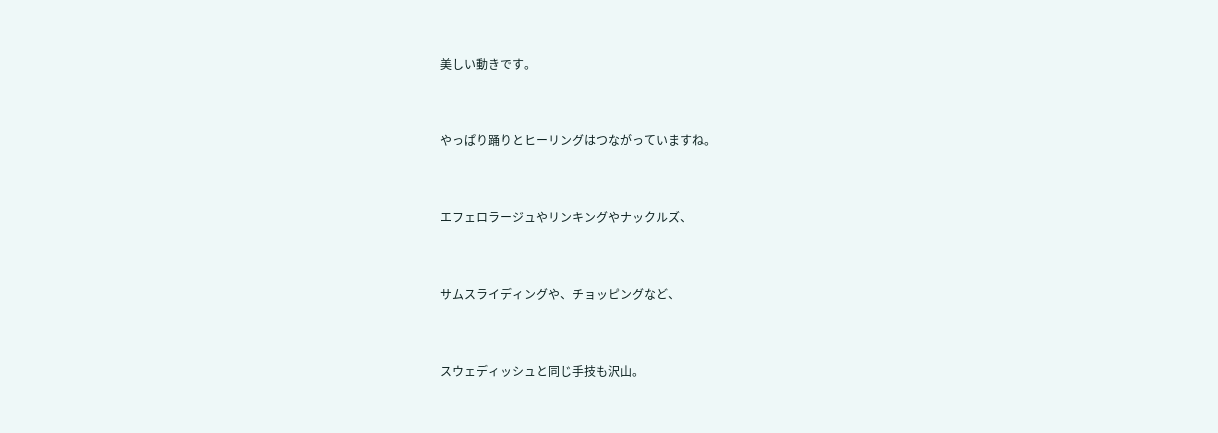美しい動きです。


やっぱり踊りとヒーリングはつながっていますね。


エフェロラージュやリンキングやナックルズ、


サムスライディングや、チョッピングなど、


スウェディッシュと同じ手技も沢山。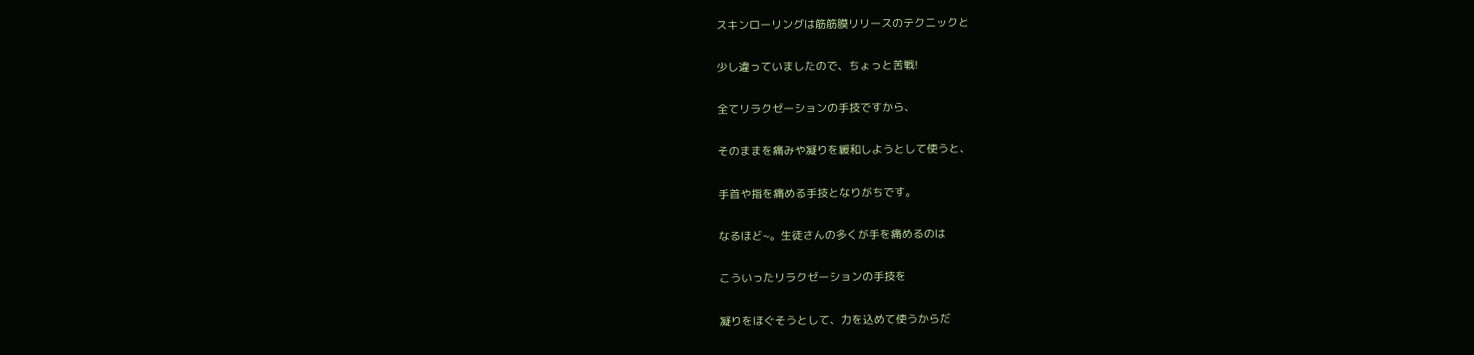スキンローリングは筋筋膜リリースのテクニックと


少し違っていましたので、ちょっと苦戦!


全てリラクゼーションの手技ですから、


そのままを痛みや凝りを緩和しようとして使うと、


手首や指を痛める手技となりがちです。


なるほど~。生徒さんの多くが手を痛めるのは


こういったリラクゼーションの手技を


凝りをほぐそうとして、力を込めて使うからだ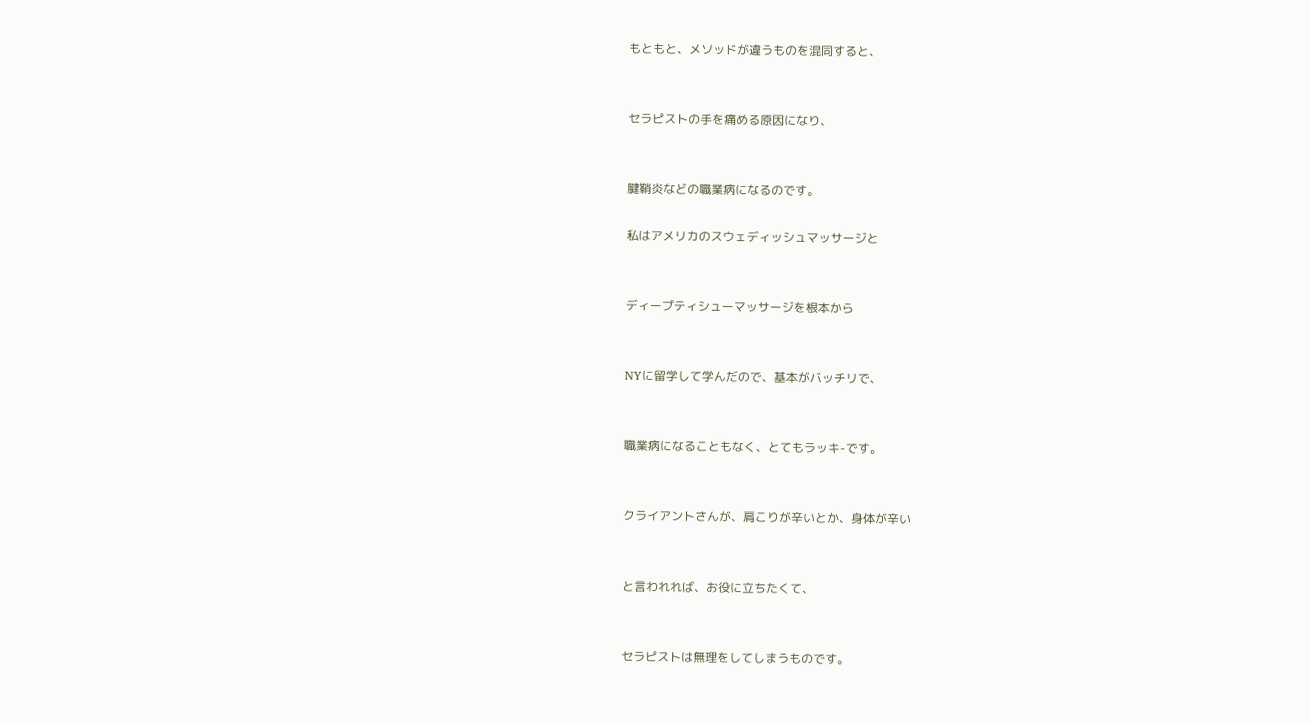もともと、メソッドが違うものを混同すると、


セラピストの手を痛める原因になり、


腱鞘炎などの職業病になるのです。

私はアメリカのスウェディッシュマッサージと


ディープティシューマッサージを根本から


NYに留学して学んだので、基本がバッチリで、


職業病になることもなく、とてもラッキ-です。


クライアントさんが、肩こりが辛いとか、身体が辛い


と言われれば、お役に立ちたくて、


セラピストは無理をしてしまうものです。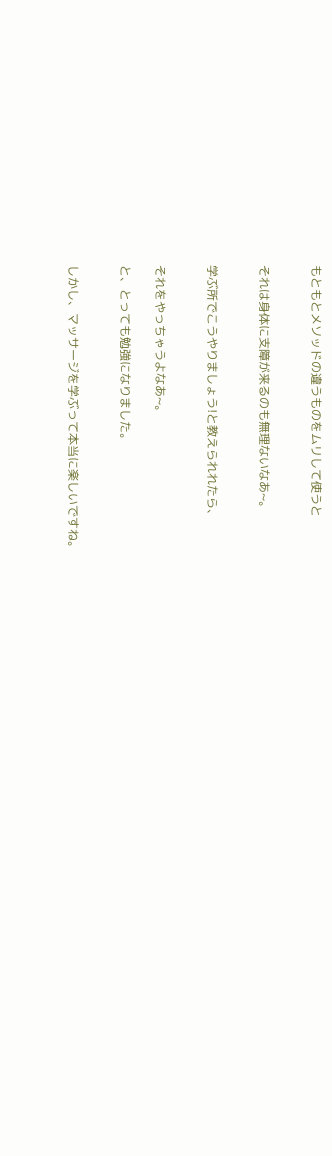もともとメソッドの違うものをムリして使うと


それは身体に支障が来るのも無理ないなあ~。


学ぶ所でこうやりましょう!と教えられれたら、


それをやっちゃうよなあ~。

と、とっても勉強になりました。


しかし、マッサージを学ぶって本当に楽しいですね。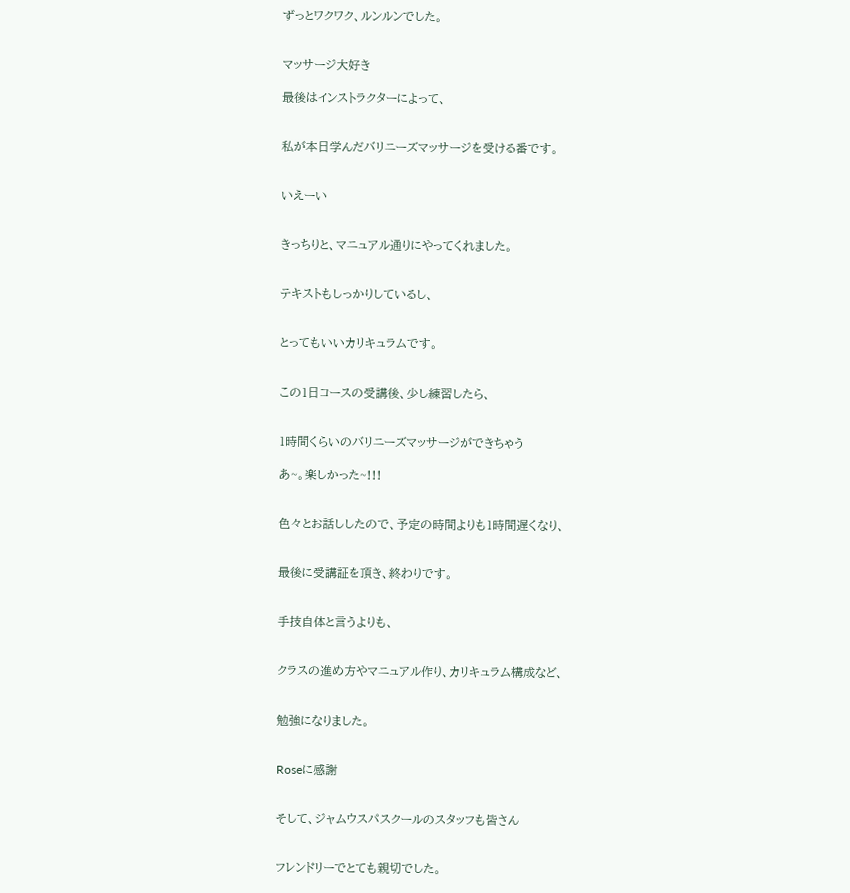ずっとワクワク、ルンルンでした。


マッサージ大好き

最後はインストラクターによって、


私が本日学んだバリニーズマッサージを受ける番です。


いえーい


きっちりと、マニュアル通りにやってくれました。


テキストもしっかりしているし、


とってもいいカリキュラムです。


この1日コースの受講後、少し練習したら、


1時間くらいのバリニーズマッサージができちゃう

あ~。楽しかった~!!!


色々とお話ししたので、予定の時間よりも1時間遅くなり、


最後に受講証を頂き、終わりです。


手技自体と言うよりも、


クラスの進め方やマニュアル作り、カリキュラム構成など、


勉強になりました。


Roseに感謝


そして、ジャムウスパスクールのスタッフも皆さん


フレンドリーでとても親切でした。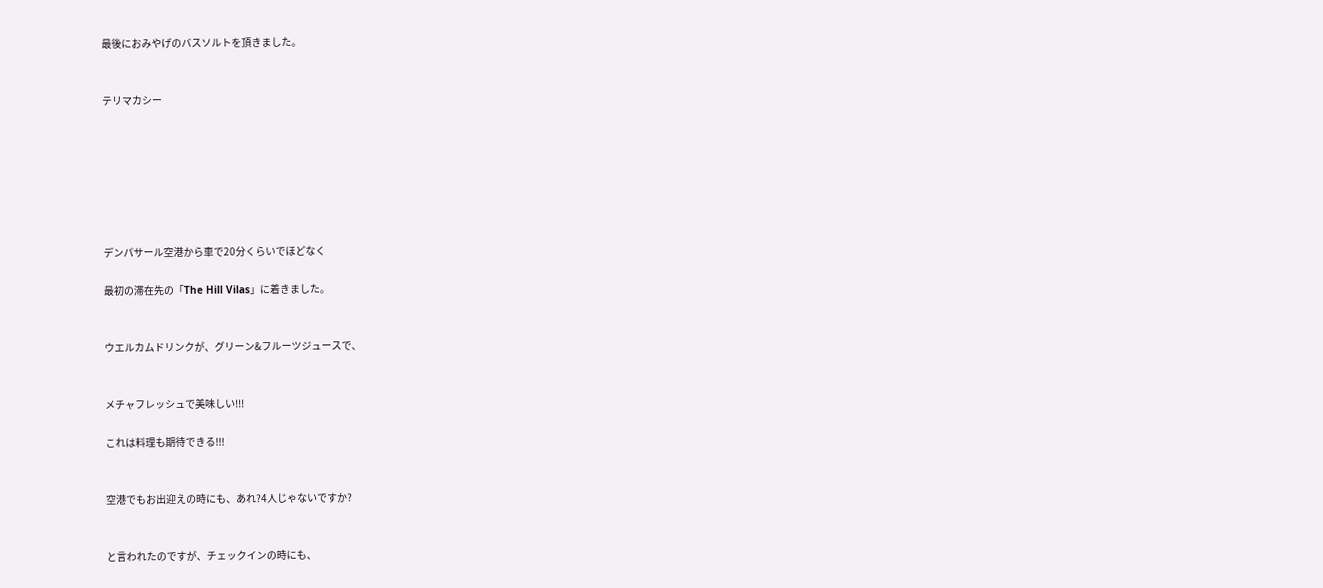最後におみやげのバスソルトを頂きました。


テリマカシー







デンパサール空港から車で20分くらいでほどなく

最初の滞在先の「The Hill Vilas」に着きました。


ウエルカムドリンクが、グリーン&フルーツジュースで、


メチャフレッシュで美味しい!!!

これは料理も期待できる!!!


空港でもお出迎えの時にも、あれ?4人じゃないですか?


と言われたのですが、チェックインの時にも、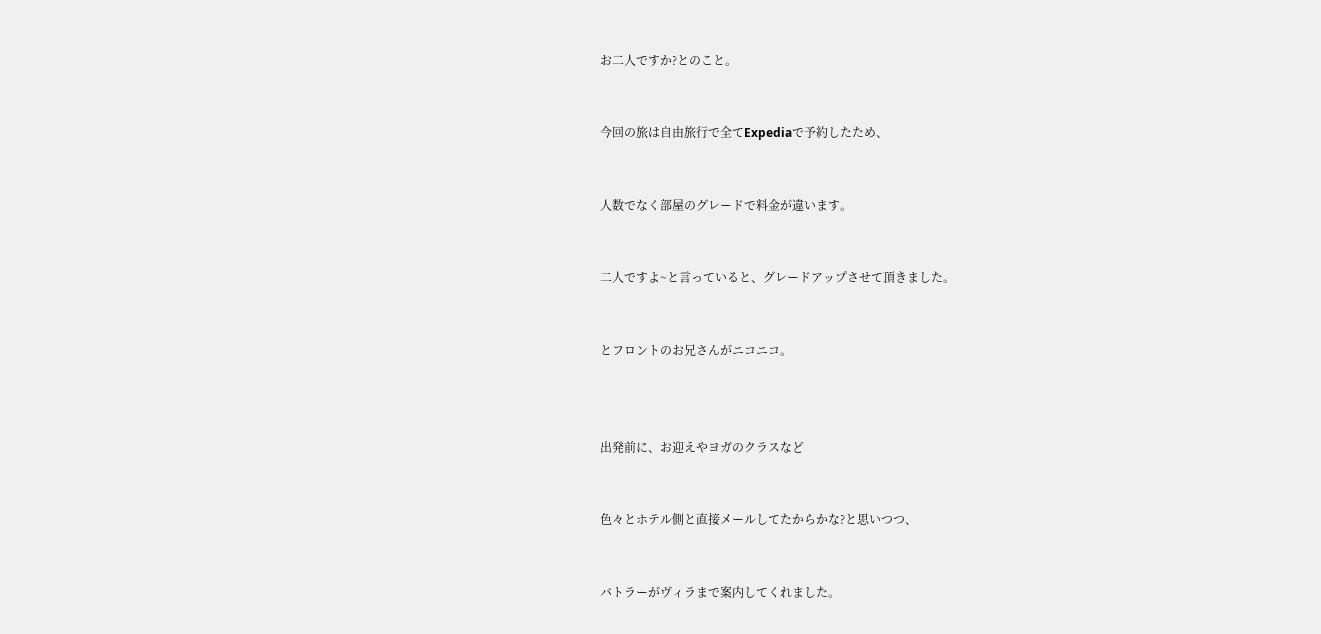お二人ですか?とのこと。


今回の旅は自由旅行で全てExpediaで予約したため、


人数でなく部屋のグレードで料金が違います。


二人ですよ~と言っていると、グレードアップさせて頂きました。


とフロントのお兄さんがニコニコ。



出発前に、お迎えやヨガのクラスなど


色々とホテル側と直接メールしてたからかな?と思いつつ、


バトラーがヴィラまで案内してくれました。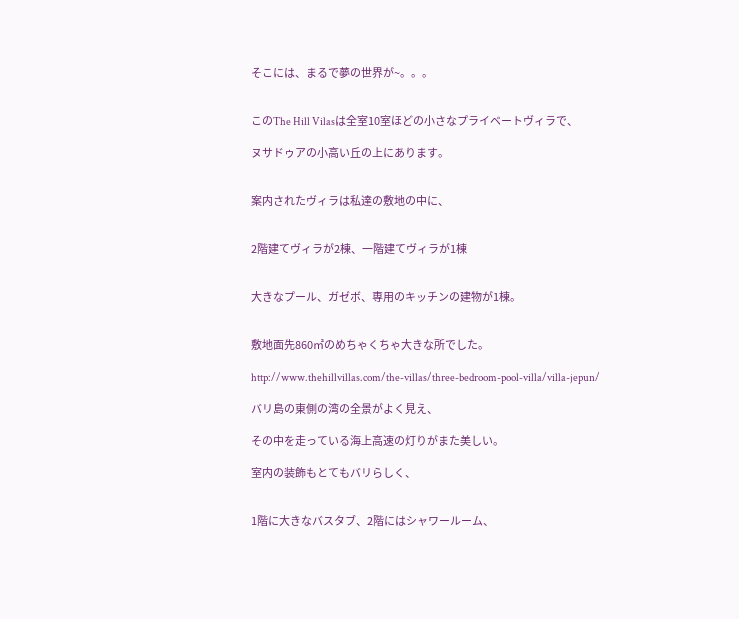そこには、まるで夢の世界が~。。。


このThe Hill Vilasは全室10室ほどの小さなプライベートヴィラで、

ヌサドゥアの小高い丘の上にあります。


案内されたヴィラは私達の敷地の中に、


2階建てヴィラが2棟、一階建てヴィラが1棟


大きなプール、ガゼボ、専用のキッチンの建物が1棟。


敷地面先860㎡のめちゃくちゃ大きな所でした。

http://www.thehillvillas.com/the-villas/three-bedroom-pool-villa/villa-jepun/

バリ島の東側の湾の全景がよく見え、

その中を走っている海上高速の灯りがまた美しい。

室内の装飾もとてもバリらしく、


1階に大きなバスタブ、2階にはシャワールーム、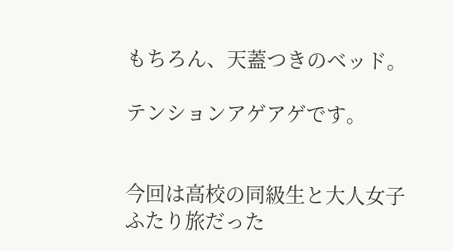もちろん、天蓋つきのベッド。

テンションアゲアゲです。


今回は高校の同級生と大人女子ふたり旅だった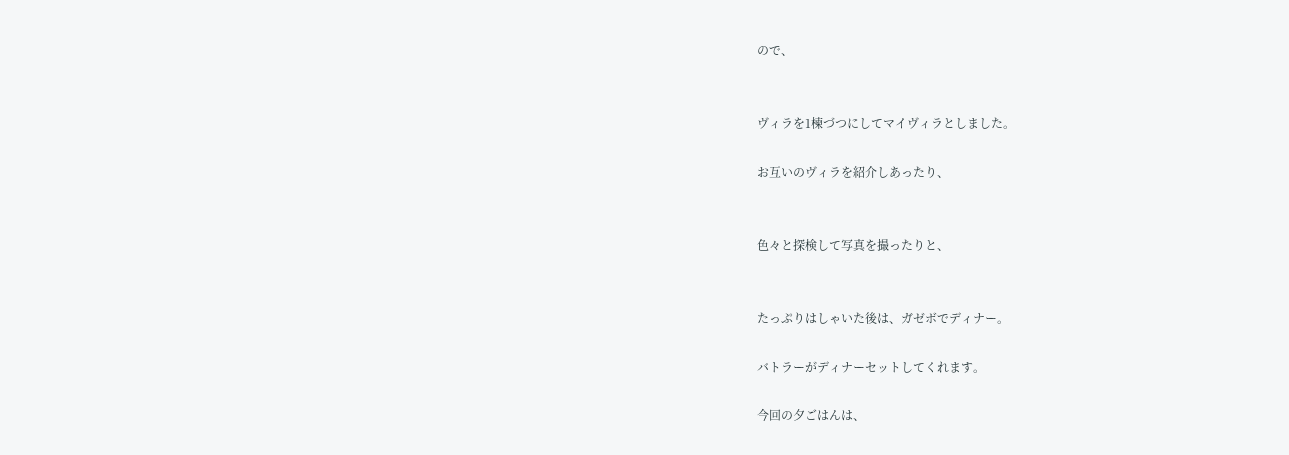ので、


ヴィラを1楝づつにしてマイヴィラとしました。

お互いのヴィラを紹介しあったり、


色々と探検して写真を撮ったりと、


たっぷりはしゃいた後は、ガゼボでディナー。

バトラーがディナーセットしてくれます。

今回の夕ごはんは、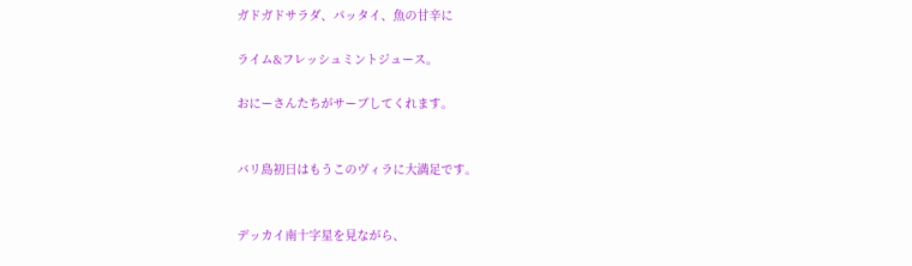ガドガドサラダ、パッタイ、魚の甘辛に

ライム&フレッシュミントジュース。

おにーさんたちがサーブしてくれます。


バリ島初日はもうこのヴィラに大満足です。


デッカイ南十字星を見ながら、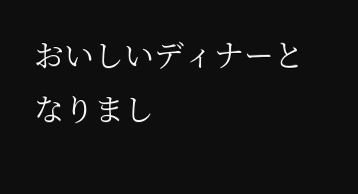おいしいディナーとなりまし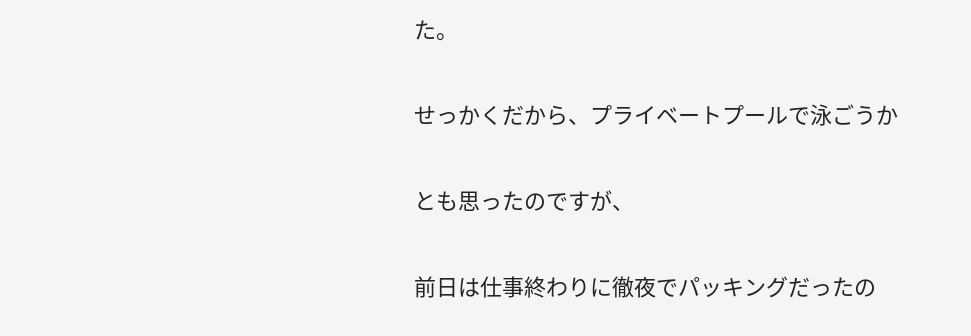た。


せっかくだから、プライベートプールで泳ごうか


とも思ったのですが、


前日は仕事終わりに徹夜でパッキングだったの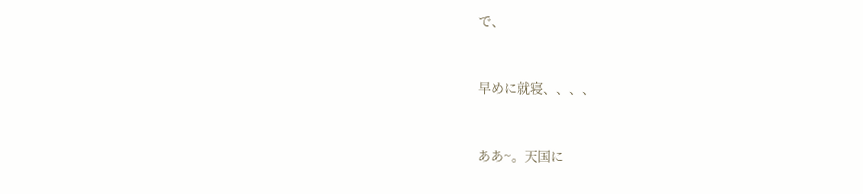で、


早めに就寝、、、、


ああ~。天国に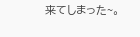来てしまった~。